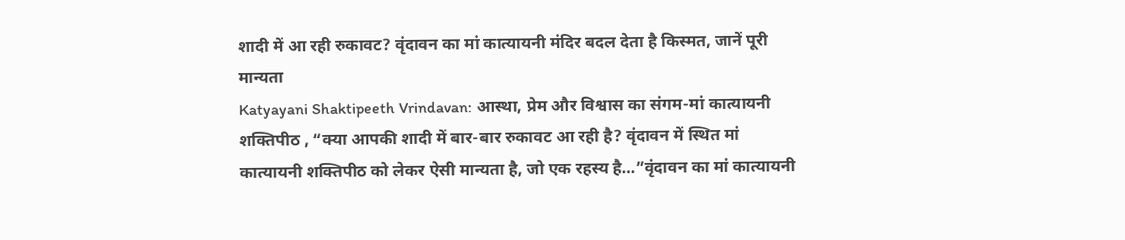शादी में आ रही रुकावट? वृंदावन का मां कात्यायनी मंदिर बदल देता है किस्मत, जानें पूरी मान्यता
Katyayani Shaktipeeth Vrindavan: आस्था, प्रेम और विश्वास का संगम-मां कात्यायनी शक्तिपीठ , “क्या आपकी शादी में बार-बार रुकावट आ रही है? वृंदावन में स्थित मां कात्यायनी शक्तिपीठ को लेकर ऐसी मान्यता है, जो एक रहस्य है…”वृंदावन का मां कात्यायनी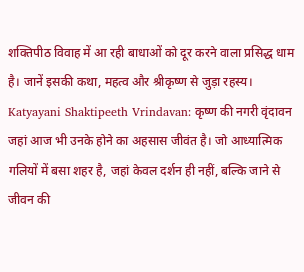शक्तिपीठ विवाह में आ रही बाधाओं को दूर करने वाला प्रसिद्ध धाम है। जानें इसकी कथा, महत्व और श्रीकृष्ण से जुड़ा रहस्य।
Katyayani Shaktipeeth Vrindavan: कृष्ण की नगरी वृंदावन जहां आज भी उनके होने का अहसास जीवंत है। जो आध्यात्मिक गलियों में बसा शहर है, जहां केवल दर्शन ही नहीं, बल्कि जाने से जीवन की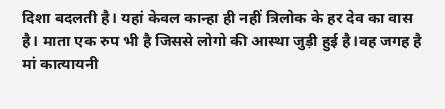दिशा बदलती है। यहां केवल कान्हा ही नहीं त्रिलोक के हर देव का वास है। माता एक रुप भी है जिससे लोगो की आस्था जुड़ी हुई है।वह जगह है मां कात्यायनी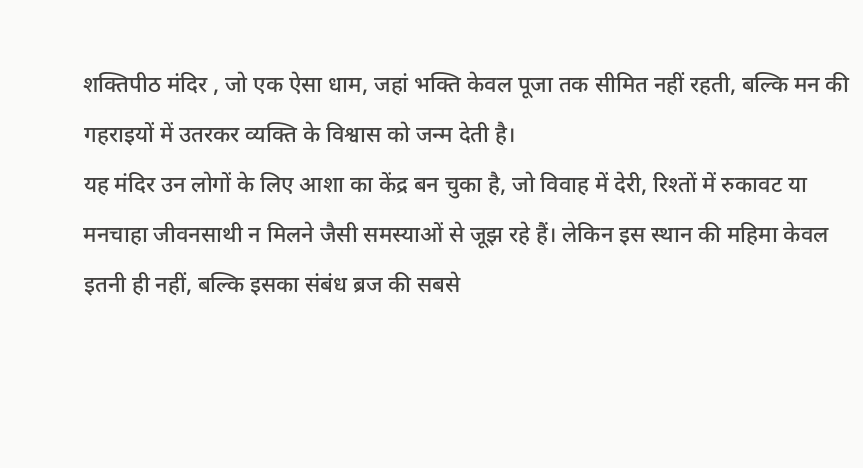शक्तिपीठ मंदिर , जो एक ऐसा धाम, जहां भक्ति केवल पूजा तक सीमित नहीं रहती, बल्कि मन की गहराइयों में उतरकर व्यक्ति के विश्वास को जन्म देती है।
यह मंदिर उन लोगों के लिए आशा का केंद्र बन चुका है, जो विवाह में देरी, रिश्तों में रुकावट या मनचाहा जीवनसाथी न मिलने जैसी समस्याओं से जूझ रहे हैं। लेकिन इस स्थान की महिमा केवल इतनी ही नहीं, बल्कि इसका संबंध ब्रज की सबसे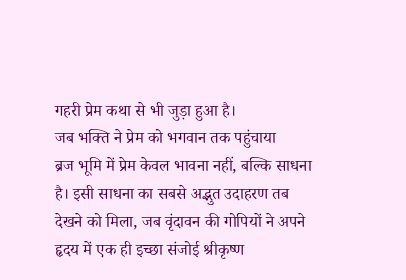गहरी प्रेम कथा से भी जुड़ा हुआ है।
जब भक्ति ने प्रेम को भगवान तक पहुंचाया
ब्रज भूमि में प्रेम केवल भावना नहीं, बल्कि साधना है। इसी साधना का सबसे अद्भुत उदाहरण तब देखने को मिला, जब वृंदावन की गोपियों ने अपने हृदय में एक ही इच्छा संजोई श्रीकृष्ण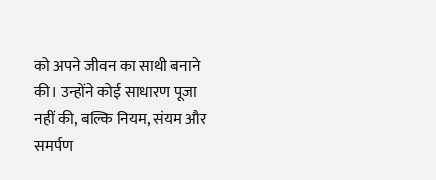को अपने जीवन का साथी बनाने की। उन्होंने कोई साधारण पूजा नहीं की, बल्कि नियम, संयम और समर्पण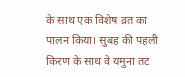के साथ एक विशेष व्रत का पालन किया। सुबह की पहली किरण के साथ वे यमुना तट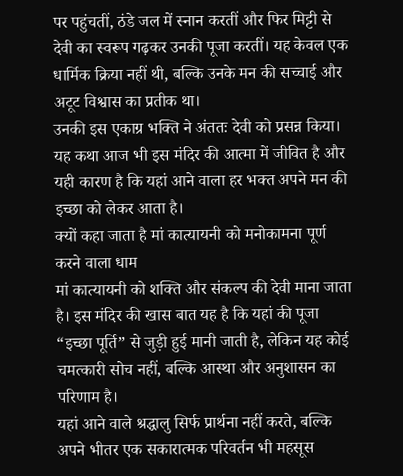पर पहुंचतीं, ठंडे जल में स्नान करतीं और फिर मिट्टी से देवी का स्वरूप गढ़कर उनकी पूजा करतीं। यह केवल एक धार्मिक क्रिया नहीं थी, बल्कि उनके मन की सच्चाई और अटूट विश्वास का प्रतीक था।
उनकी इस एकाग्र भक्ति ने अंततः देवी को प्रसन्न किया। यह कथा आज भी इस मंदिर की आत्मा में जीवित है और यही कारण है कि यहां आने वाला हर भक्त अपने मन की इच्छा को लेकर आता है।
क्यों कहा जाता है मां कात्यायनी को मनोकामना पूर्ण करने वाला धाम
मां कात्यायनी को शक्ति और संकल्प की देवी माना जाता है। इस मंदिर की खास बात यह है कि यहां की पूजा “इच्छा पूर्ति” से जुड़ी हुई मानी जाती है, लेकिन यह कोई चमत्कारी सोच नहीं, बल्कि आस्था और अनुशासन का परिणाम है।
यहां आने वाले श्रद्धालु सिर्फ प्रार्थना नहीं करते, बल्कि अपने भीतर एक सकारात्मक परिवर्तन भी महसूस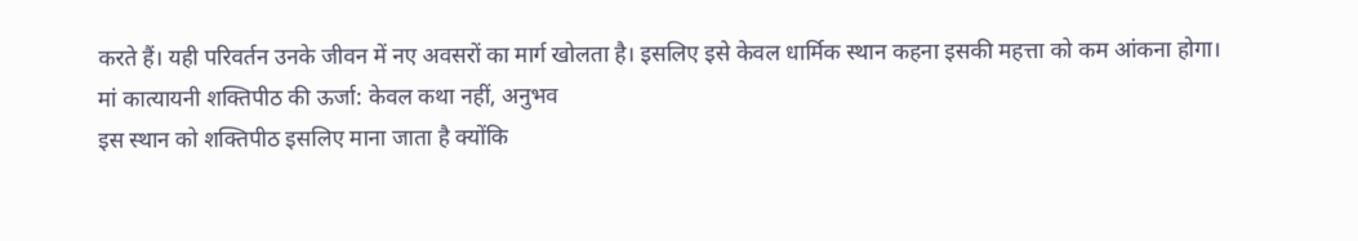करते हैं। यही परिवर्तन उनके जीवन में नए अवसरों का मार्ग खोलता है। इसलिए इसे केवल धार्मिक स्थान कहना इसकी महत्ता को कम आंकना होगा।
मां कात्यायनी शक्तिपीठ की ऊर्जा: केवल कथा नहीं, अनुभव
इस स्थान को शक्तिपीठ इसलिए माना जाता है क्योंकि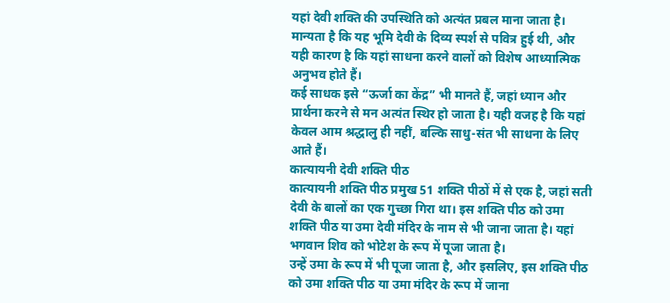यहां देवी शक्ति की उपस्थिति को अत्यंत प्रबल माना जाता है। मान्यता है कि यह भूमि देवी के दिव्य स्पर्श से पवित्र हुई थी, और यही कारण है कि यहां साधना करने वालों को विशेष आध्यात्मिक अनुभव होते हैं।
कई साधक इसे “ऊर्जा का केंद्र” भी मानते हैं, जहां ध्यान और प्रार्थना करने से मन अत्यंत स्थिर हो जाता है। यही वजह है कि यहां केवल आम श्रद्धालु ही नहीं, बल्कि साधु-संत भी साधना के लिए आते हैं।
कात्यायनी देवी शक्ति पीठ
कात्यायनी शक्ति पीठ प्रमुख 51 शक्ति पीठों में से एक है, जहां सती देवी के बालों का एक गुच्छा गिरा था। इस शक्ति पीठ को उमा शक्ति पीठ या उमा देवी मंदिर के नाम से भी जाना जाता है। यहां भगवान शिव को भोटेश के रूप में पूजा जाता है।
उन्हें उमा के रूप में भी पूजा जाता है, और इसलिए, इस शक्ति पीठ को उमा शक्ति पीठ या उमा मंदिर के रूप में जाना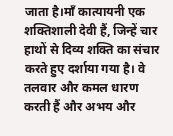जाता है।माँ कात्यायनी एक शक्तिशाली देवी हैं, जिन्हें चार हाथों से दिव्य शक्ति का संचार करते हुए दर्शाया गया है। वे तलवार और कमल धारण करती हैं और अभय और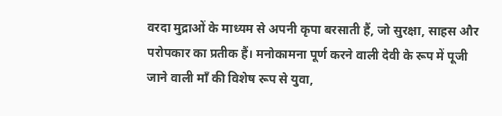वरदा मुद्राओं के माध्यम से अपनी कृपा बरसाती हैं, जो सुरक्षा, साहस और परोपकार का प्रतीक हैं। मनोकामना पूर्ण करने वाली देवी के रूप में पूजी जाने वाली माँ की विशेष रूप से युवा,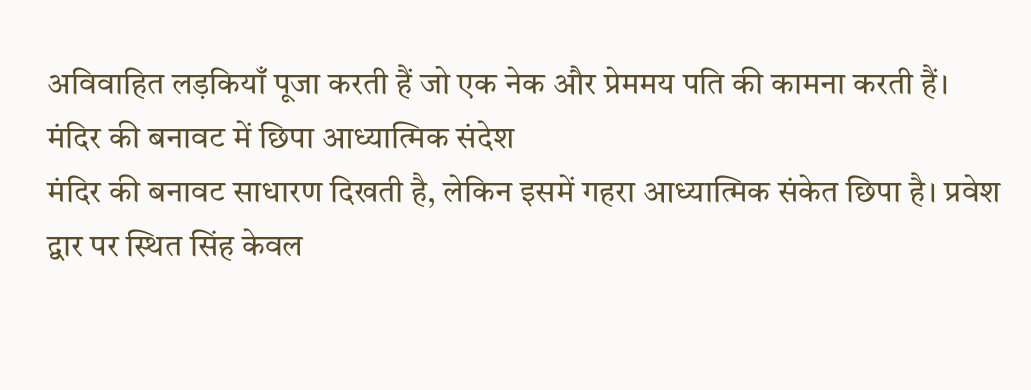अविवाहित लड़कियाँ पूजा करती हैं जो एक नेक और प्रेममय पति की कामना करती हैं।
मंदिर की बनावट में छिपा आध्यात्मिक संदेश
मंदिर की बनावट साधारण दिखती है, लेकिन इसमें गहरा आध्यात्मिक संकेत छिपा है। प्रवेश द्वार पर स्थित सिंह केवल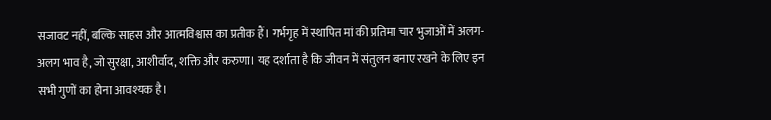सजावट नहीं, बल्कि साहस और आत्मविश्वास का प्रतीक हैं। गर्भगृह में स्थापित मां की प्रतिमा चार भुजाओं में अलग-अलग भाव है, जो सुरक्षा, आशीर्वाद, शक्ति और करुणा। यह दर्शाता है कि जीवन में संतुलन बनाए रखने के लिए इन सभी गुणों का होना आवश्यक है।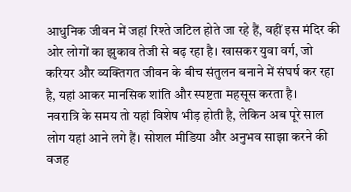आधुनिक जीवन में जहां रिश्ते जटिल होते जा रहे हैं, वहीं इस मंदिर की ओर लोगों का झुकाव तेजी से बढ़ रहा है। खासकर युवा वर्ग, जो करियर और व्यक्तिगत जीवन के बीच संतुलन बनाने में संघर्ष कर रहा है, यहां आकर मानसिक शांति और स्पष्टता महसूस करता है।
नवरात्रि के समय तो यहां विशेष भीड़ होती है, लेकिन अब पूरे साल लोग यहां आने लगे हैं। सोशल मीडिया और अनुभव साझा करने की वजह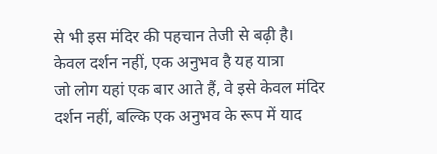से भी इस मंदिर की पहचान तेजी से बढ़ी है।
केवल दर्शन नहीं, एक अनुभव है यह यात्रा
जो लोग यहां एक बार आते हैं, वे इसे केवल मंदिर दर्शन नहीं, बल्कि एक अनुभव के रूप में याद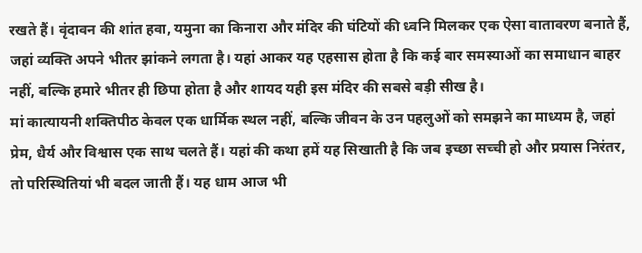रखते हैं। वृंदावन की शांत हवा, यमुना का किनारा और मंदिर की घंटियों की ध्वनि मिलकर एक ऐसा वातावरण बनाते हैं, जहां व्यक्ति अपने भीतर झांकने लगता है। यहां आकर यह एहसास होता है कि कई बार समस्याओं का समाधान बाहर नहीं, बल्कि हमारे भीतर ही छिपा होता है और शायद यही इस मंदिर की सबसे बड़ी सीख है।
मां कात्यायनी शक्तिपीठ केवल एक धार्मिक स्थल नहीं, बल्कि जीवन के उन पहलुओं को समझने का माध्यम है, जहां प्रेम, धैर्य और विश्वास एक साथ चलते हैं। यहां की कथा हमें यह सिखाती है कि जब इच्छा सच्ची हो और प्रयास निरंतर, तो परिस्थितियां भी बदल जाती हैं। यह धाम आज भी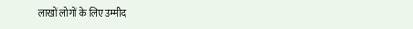लाखों लोगों के लिए उम्मीद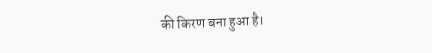की किरण बना हुआ है।